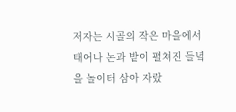저자는 시골의 작은 마을에서 태어나 논과 밭이 펼쳐진 들녘을 놀이터 삼아 자랐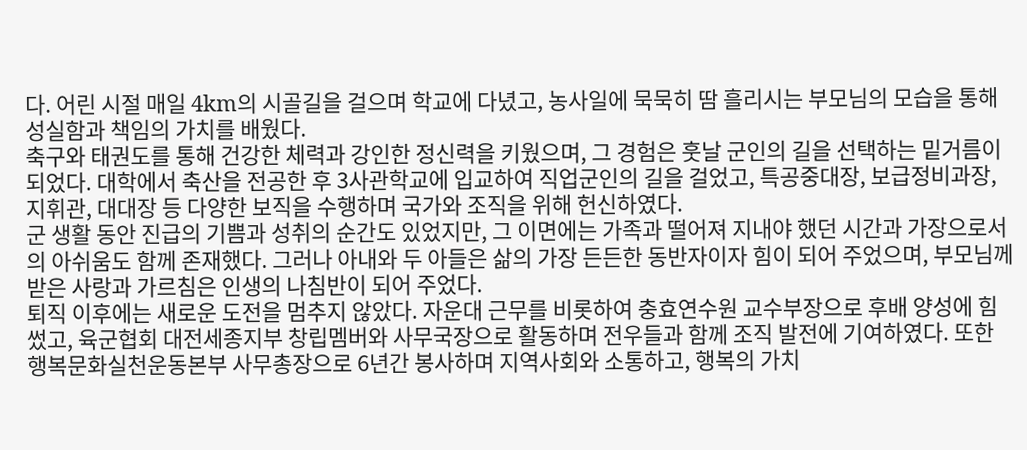다. 어린 시절 매일 4km의 시골길을 걸으며 학교에 다녔고, 농사일에 묵묵히 땀 흘리시는 부모님의 모습을 통해 성실함과 책임의 가치를 배웠다.
축구와 태권도를 통해 건강한 체력과 강인한 정신력을 키웠으며, 그 경험은 훗날 군인의 길을 선택하는 밑거름이 되었다. 대학에서 축산을 전공한 후 3사관학교에 입교하여 직업군인의 길을 걸었고, 특공중대장, 보급정비과장, 지휘관, 대대장 등 다양한 보직을 수행하며 국가와 조직을 위해 헌신하였다.
군 생활 동안 진급의 기쁨과 성취의 순간도 있었지만, 그 이면에는 가족과 떨어져 지내야 했던 시간과 가장으로서의 아쉬움도 함께 존재했다. 그러나 아내와 두 아들은 삶의 가장 든든한 동반자이자 힘이 되어 주었으며, 부모님께 받은 사랑과 가르침은 인생의 나침반이 되어 주었다.
퇴직 이후에는 새로운 도전을 멈추지 않았다. 자운대 근무를 비롯하여 충효연수원 교수부장으로 후배 양성에 힘썼고, 육군협회 대전세종지부 창립멤버와 사무국장으로 활동하며 전우들과 함께 조직 발전에 기여하였다. 또한 행복문화실천운동본부 사무총장으로 6년간 봉사하며 지역사회와 소통하고, 행복의 가치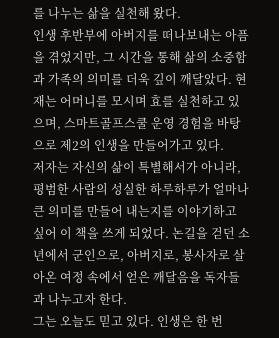를 나누는 삶을 실천해 왔다.
인생 후반부에 아버지를 떠나보내는 아픔을 겪었지만, 그 시간을 통해 삶의 소중함과 가족의 의미를 더욱 깊이 깨달았다. 현재는 어머니를 모시며 효를 실천하고 있으며, 스마트골프스쿨 운영 경험을 바탕으로 제2의 인생을 만들어가고 있다.
저자는 자신의 삶이 특별해서가 아니라, 평범한 사람의 성실한 하루하루가 얼마나 큰 의미를 만들어 내는지를 이야기하고 싶어 이 책을 쓰게 되었다. 논길을 걷던 소년에서 군인으로, 아버지로, 봉사자로 살아온 여정 속에서 얻은 깨달음을 독자들과 나누고자 한다.
그는 오늘도 믿고 있다. 인생은 한 번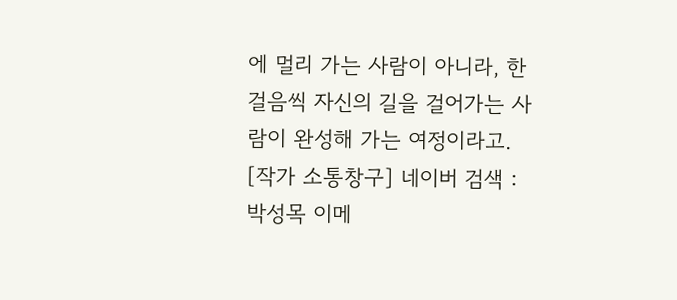에 멀리 가는 사람이 아니라, 한 걸음씩 자신의 길을 걸어가는 사람이 완성해 가는 여정이라고.
[작가 소통창구] 네이버 검색 : 박성목 이메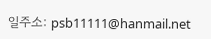일주소: psb11111@hanmail.net